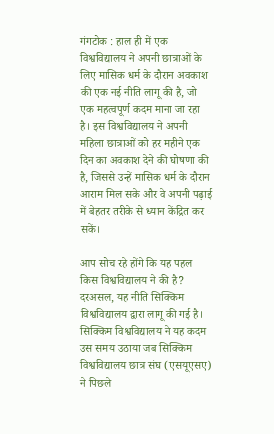गंगटोक : हाल ही में एक विश्वविद्यालय ने अपनी छात्राओं के लिए मासिक धर्म के दौरान अवकाश की एक नई नीति लागू की है, जो एक महत्वपूर्ण कदम माना जा रहा है। इस विश्वविद्यालय ने अपनी महिला छात्राओं को हर महीने एक दिन का अवकाश देने की घोषणा की है, जिससे उन्हें मासिक धर्म के दौरान आराम मिल सके और वे अपनी पढ़ाई में बेहतर तरीके से ध्यान केंद्रित कर सकें।

आप सोच रहे होंगे कि यह पहल किस विश्वविद्यालय ने की है? दरअसल, यह नीति सिक्किम विश्वविद्यालय द्वारा लागू की गई है। सिक्किम विश्वविद्यालय ने यह कदम उस समय उठाया जब सिक्किम विश्वविद्यालय छात्र संघ (एसयूएसए) ने पिछले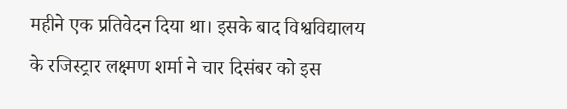महीने एक प्रतिवेदन दिया था। इसके बाद विश्वविद्यालय के रजिस्ट्रार लक्ष्मण शर्मा ने चार दिसंबर को इस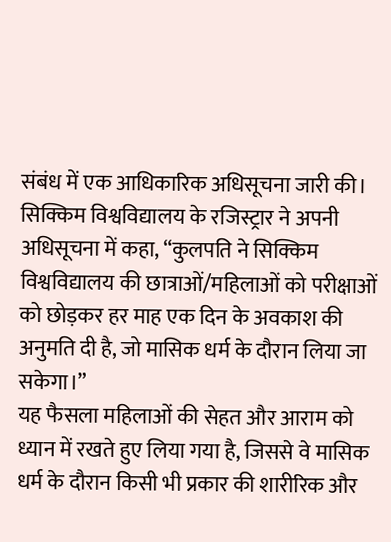संबंध में एक आधिकारिक अधिसूचना जारी की।
सिक्किम विश्वविद्यालय के रजिस्ट्रार ने अपनी अधिसूचना में कहा, “कुलपति ने सिक्किम विश्वविद्यालय की छात्राओं/महिलाओं को परीक्षाओं को छोड़कर हर माह एक दिन के अवकाश की अनुमति दी है, जो मासिक धर्म के दौरान लिया जा सकेगा।”
यह फैसला महिलाओं की सेहत और आराम को ध्यान में रखते हुए लिया गया है, जिससे वे मासिक धर्म के दौरान किसी भी प्रकार की शारीरिक और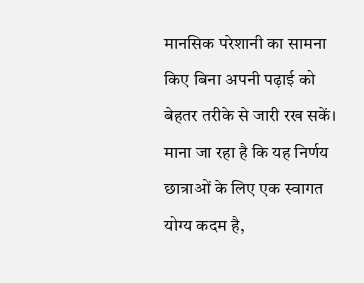मानसिक परेशानी का सामना किए बिना अपनी पढ़ाई को बेहतर तरीके से जारी रख सकें।
माना जा रहा है कि यह निर्णय छात्राओं के लिए एक स्वागत योग्य कदम है,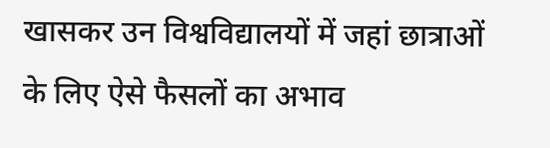खासकर उन विश्वविद्यालयों में जहां छात्राओं के लिए ऐसे फैसलों का अभाव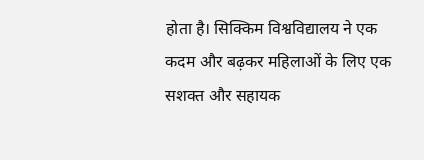होता है। सिक्किम विश्वविद्यालय ने एक कदम और बढ़कर महिलाओं के लिए एक सशक्त और सहायक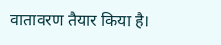वातावरण तैयार किया है।